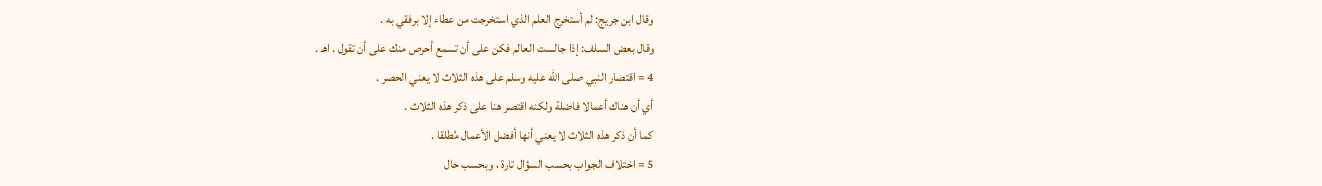وقال ابن جريج: لم أستخرج العلم الذي استخرجت من عطاء إلا برفقي به .
وقال بعض السلف: إذا جالست العالم فكن على أن تسمع أحرص منك على أن تقول . اهـ .
4 = اقتصار النبي صلى الله عليه وسلم على هذه الثلاث لا يعني الحصر .
أي أن هناك أعمالا فاضلة ولكنه اقتصر هنا على ذكر هذه الثلاث .
كما أن ذكر هذه الثلاث لا يعني أنها أفضل الأعمال مُطلقا .
5 = اختلاف الجواب بحسب السؤال تارة ، وبحسب حال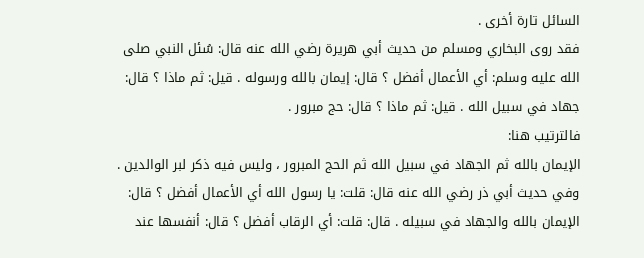السائل تارة أخرى .
فقد روى البخاري ومسلم من حديث أبي هريرة رضي الله عنه قال: سُئل النبي صلى الله عليه وسلم: أي الأعمال أفضل ؟ قال: إيمان بالله ورسوله . قيل: ثم ماذا ؟ قال: جهاد في سبيل الله . قيل: ثم ماذا ؟ قال: حج مبرور .
فالترتيب هنا:
الإيمان بالله ثم الجهاد في سبيل الله ثم الحج المبرور ، وليس فيه ذكر لبر الوالدين .
وفي حديث أبي ذر رضي الله عنه قال: قلت: يا رسول الله أي الأعمال أفضل ؟ قال: الإيمان بالله والجهاد في سبيله . قال: قلت: أي الرقاب أفضل ؟ قال: أنفسها عند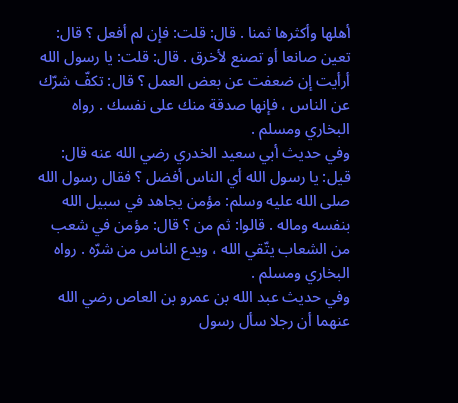أهلها وأكثرها ثمنا . قال: قلت: فإن لم أفعل ؟ قال: تعين صانعا أو تصنع لأخرق . قال: قلت: يا رسول الله أرأيت إن ضعفت عن بعض العمل ؟ قال: تكفّ شرّك عن الناس ، فإنها صدقة منك على نفسك . رواه البخاري ومسلم .
وفي حديث أبي سعيد الخدري رضي الله عنه قال: قيل: يا رسول الله أي الناس أفضل ؟ فقال رسول الله صلى الله عليه وسلم: مؤمن يجاهد في سبيل الله بنفسه وماله . قالوا: ثم من ؟ قال: مؤمن في شعب من الشعاب يتّقي الله ، ويدع الناس من شرّه . رواه البخاري ومسلم .
وفي حديث عبد الله بن عمرو بن العاص رضي الله عنهما أن رجلا سأل رسول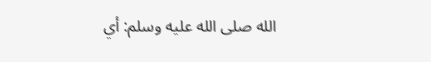الله صلى الله عليه وسلم: أي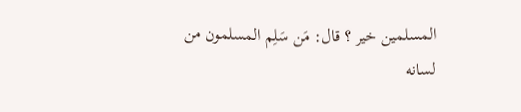المسلمين خير ؟ قال: مَن سَلِم المسلمون من لسانه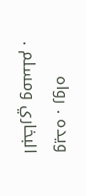ويده . رواه البخاري ومسلم .